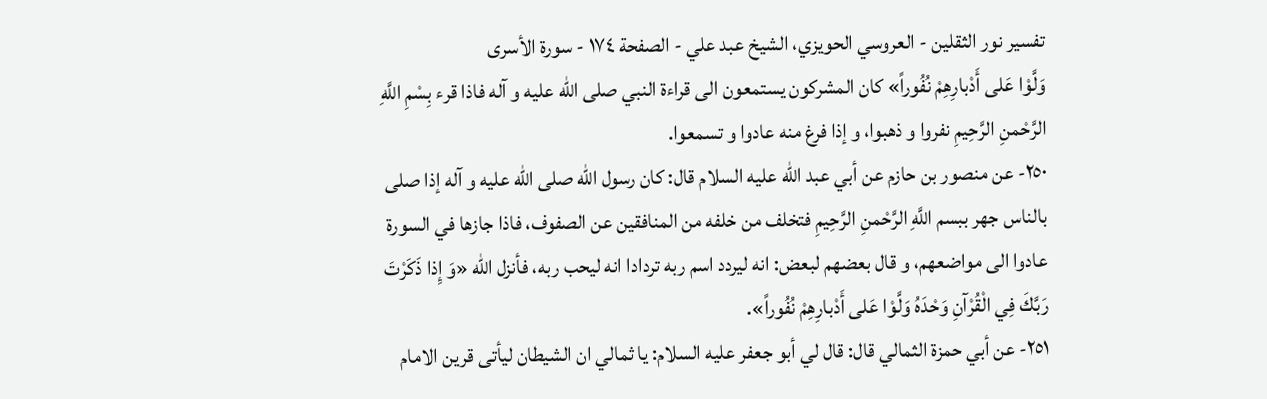تفسير نور الثقلين - العروسي الحويزي، الشيخ عبد علي - الصفحة ١٧٤ - سورة الأسرى
وَلَّوْا عَلى أَدْبارِهِمْ نُفُوراً» كان المشركون يستمعون الى قراءة النبي صلى الله عليه و آله فاذا قرء بِسْمِ اللَّهِ الرَّحْمنِ الرَّحِيمِ نفروا و ذهبوا، و إذا فرغ منه عادوا و تسمعوا.
٢٥٠- عن منصور بن حازم عن أبي عبد الله عليه السلام قال: كان رسول الله صلى الله عليه و آله إذا صلى بالناس جهر ببسم اللَّهِ الرَّحْمنِ الرَّحِيمِ فتخلف من خلفه من المنافقين عن الصفوف، فاذا جازها في السورة عادوا الى مواضعهم، و قال بعضهم لبعض: انه ليردد اسم ربه تردادا انه ليحب ربه، فأنزل الله «وَ إِذا ذَكَرْتَ رَبَّكَ فِي الْقُرْآنِ وَحْدَهُ وَلَّوْا عَلى أَدْبارِهِمْ نُفُوراً».
٢٥١- عن أبي حمزة الثمالي قال: قال لي أبو جعفر عليه السلام: يا ثمالي ان الشيطان ليأتى قرين الامام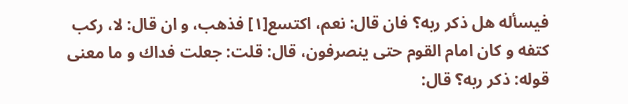فيسأله هل ذكر ربه؟ فان قال: نعم، اكتسع[١] فذهب، و ان قال: لا، ركب كتفه و كان امام القوم حتى ينصرفون، قال: قلت: جعلت فداك و ما معنى قوله: ذكر ربه؟ قال: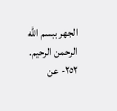الجهر ببسم الله الرحمن الرحيم.
٢٥٢- عن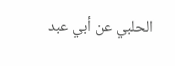الحلبي عن أبي عبد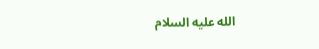الله عليه السلام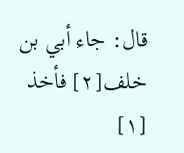قال: جاء أبي بن خلف[٢] فأخذ
[١]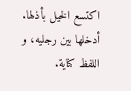اكتسع الخيل بأذلها. أدخلها بين رجليه، و اللفظ كناية.